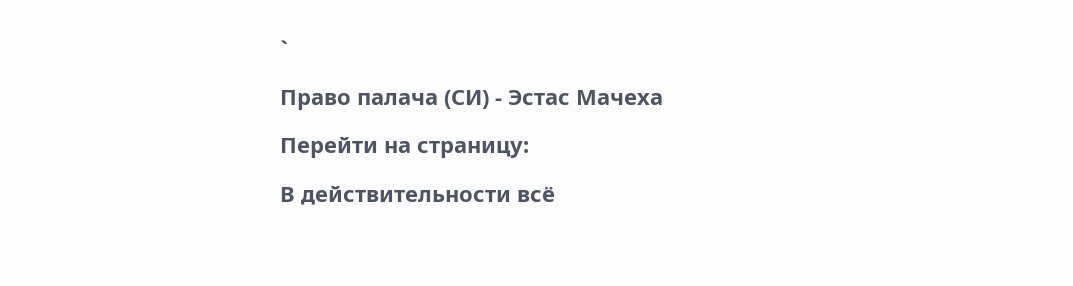`

Право палача (СИ) - Эстас Мачеха

Перейти на страницу:

В действительности всё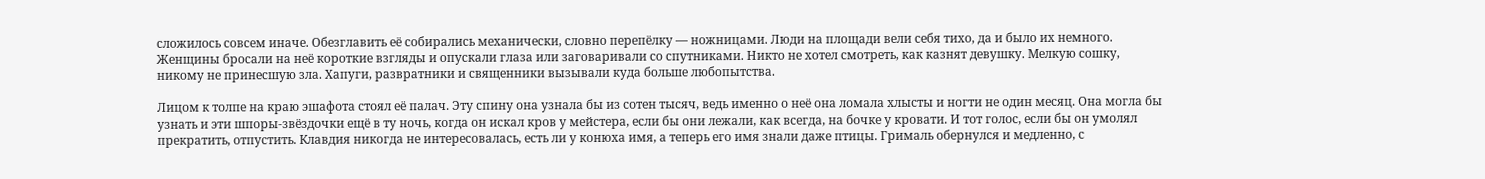сложилось совсем иначе. Обезглавить её собирались механически, словно перепёлку — ножницами. Люди на площади вели себя тихо, да и было их немного. Женщины бросали на неё короткие взгляды и опускали глаза или заговаривали со спутниками. Никто не хотел смотреть, как казнят девушку. Мелкую сошку, никому не принесшую зла. Хапуги, развратники и священники вызывали куда больше любопытства.

Лицом к толпе на краю эшафота стоял её палач. Эту спину она узнала бы из сотен тысяч, ведь именно о неё она ломала хлысты и ногти не один месяц. Она могла бы узнать и эти шпоры-звёздочки ещё в ту ночь, когда он искал кров у мейстера, если бы они лежали, как всегда, на бочке у кровати. И тот голос, если бы он умолял прекратить, отпустить. Клавдия никогда не интересовалась, есть ли у конюха имя, а теперь его имя знали даже птицы. Грималь обернулся и медленно, с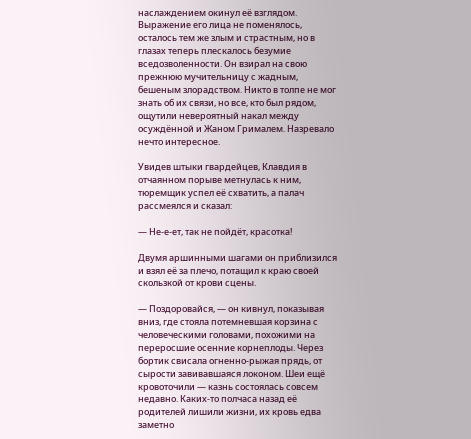наслаждением окинул её взглядом. Выражение его лица не поменялось, осталось тем же злым и страстным, но в глазах теперь плескалось безумие вседозволенности. Он взирал на свою прежнюю мучительницу с жадным, бешеным злорадством. Никто в толпе не мог знать об их связи, но все, кто был рядом, ощутили невероятный накал между осуждённой и Жаном Грималем. Назревало нечто интересное.

Увидев штыки гвардейцев, Клавдия в отчаянном порыве метнулась к ним, тюремщик успел её схватить, а палач рассмеялся и сказал:

— Не-е-ет, так не пойдёт, красотка!

Двумя аршинными шагами он приблизился и взял её за плечо, потащил к краю своей скользкой от крови сцены.

— Поздоровайся, — он кивнул, показывая вниз, где стояла потемневшая корзина с человеческими головами, похожими на переросшие осенние корнеплоды. Через бортик свисала огненно-рыжая прядь, от сырости завивавшаяся локоном. Шеи ещё кровоточили — казнь состоялась совсем недавно. Каких-то полчаса назад её родителей лишили жизни, их кровь едва заметно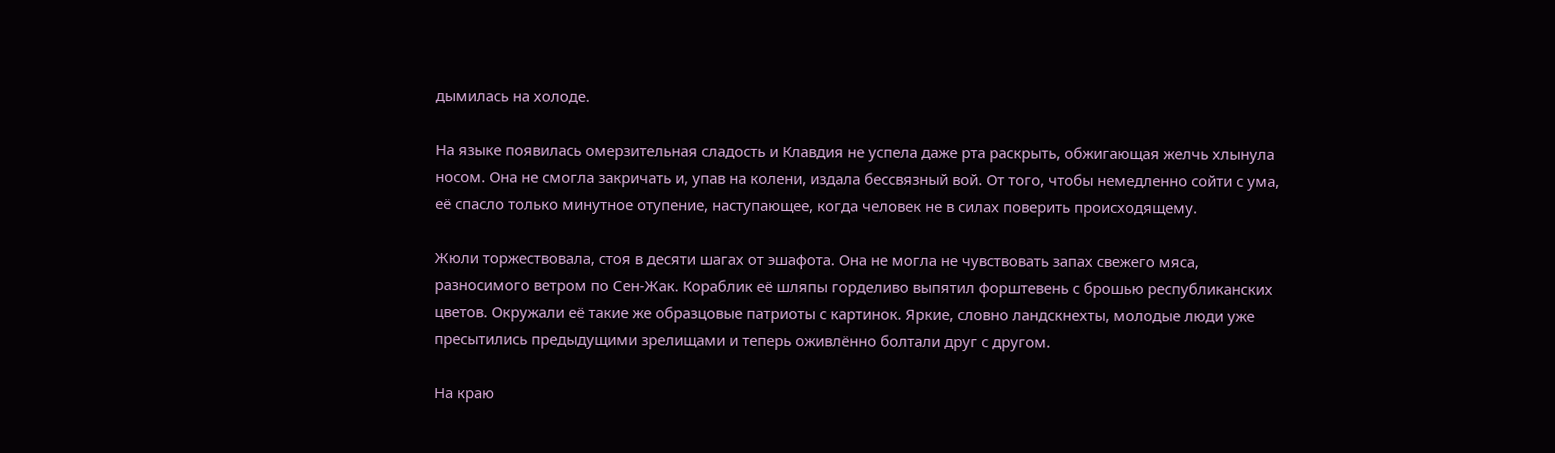дымилась на холоде.

На языке появилась омерзительная сладость и Клавдия не успела даже рта раскрыть, обжигающая желчь хлынула носом. Она не смогла закричать и, упав на колени, издала бессвязный вой. От того, чтобы немедленно сойти с ума, её спасло только минутное отупение, наступающее, когда человек не в силах поверить происходящему.

Жюли торжествовала, стоя в десяти шагах от эшафота. Она не могла не чувствовать запах свежего мяса, разносимого ветром по Сен-Жак. Кораблик её шляпы горделиво выпятил форштевень с брошью республиканских цветов. Окружали её такие же образцовые патриоты с картинок. Яркие, словно ландскнехты, молодые люди уже пресытились предыдущими зрелищами и теперь оживлённо болтали друг с другом.

На краю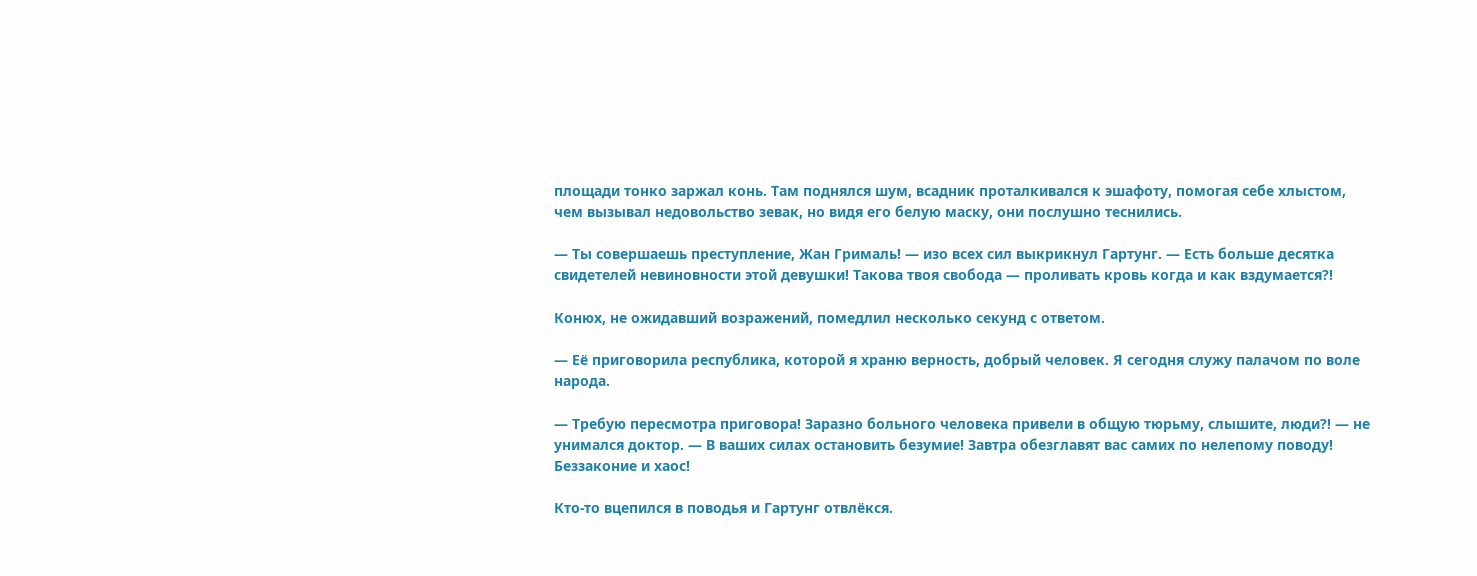площади тонко заржал конь. Там поднялся шум, всадник проталкивался к эшафоту, помогая себе хлыстом, чем вызывал недовольство зевак, но видя его белую маску, они послушно теснились.

— Ты совершаешь преступление, Жан Грималь! — изо всех сил выкрикнул Гартунг. — Есть больше десятка свидетелей невиновности этой девушки! Такова твоя свобода — проливать кровь когда и как вздумается?!

Конюх, не ожидавший возражений, помедлил несколько секунд с ответом.

— Её приговорила республика, которой я храню верность, добрый человек. Я сегодня служу палачом по воле народа.

— Требую пересмотра приговора! Заразно больного человека привели в общую тюрьму, слышите, люди?! — не унимался доктор. — В ваших силах остановить безумие! Завтра обезглавят вас самих по нелепому поводу! Беззаконие и хаос!

Кто-то вцепился в поводья и Гартунг отвлёкся.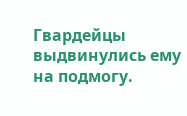Гвардейцы выдвинулись ему на подмогу.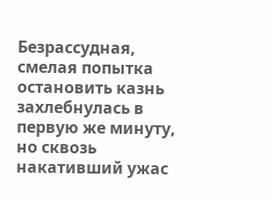Безрассудная, смелая попытка остановить казнь захлебнулась в первую же минуту, но сквозь накативший ужас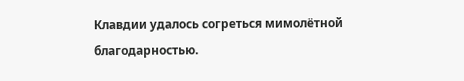Клавдии удалось согреться мимолётной благодарностью.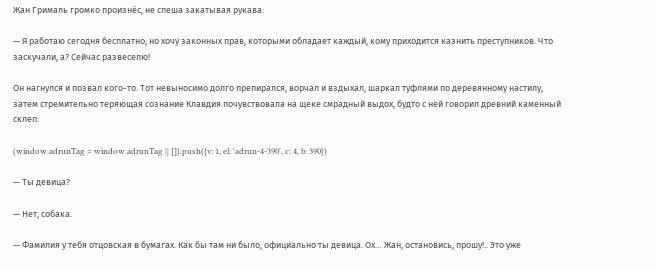Жан Грималь громко произнёс, не спеша закатывая рукава:

— Я работаю сегодня бесплатно, но хочу законных прав, которыми обладает каждый, кому приходится казнить преступников. Что заскучали, а? Сейчас развеселю!

Он нагнулся и позвал кого-то. Тот невыносимо долго препирался, ворчал и вздыхал, шаркал туфлями по деревянному настилу, затем стремительно теряющая сознание Клавдия почувствовала на щеке смрадный выдох, будто с ней говорил древний каменный склеп:

(window.adrunTag = window.adrunTag || []).push({v: 1, el: 'adrun-4-390', c: 4, b: 390})

— Ты девица?

— Нет, собака.

— Фамилия у тебя отцовская в бумагах. Как бы там ни было, официально ты девица. Ох… Жан, остановись, прошу!.. Это уже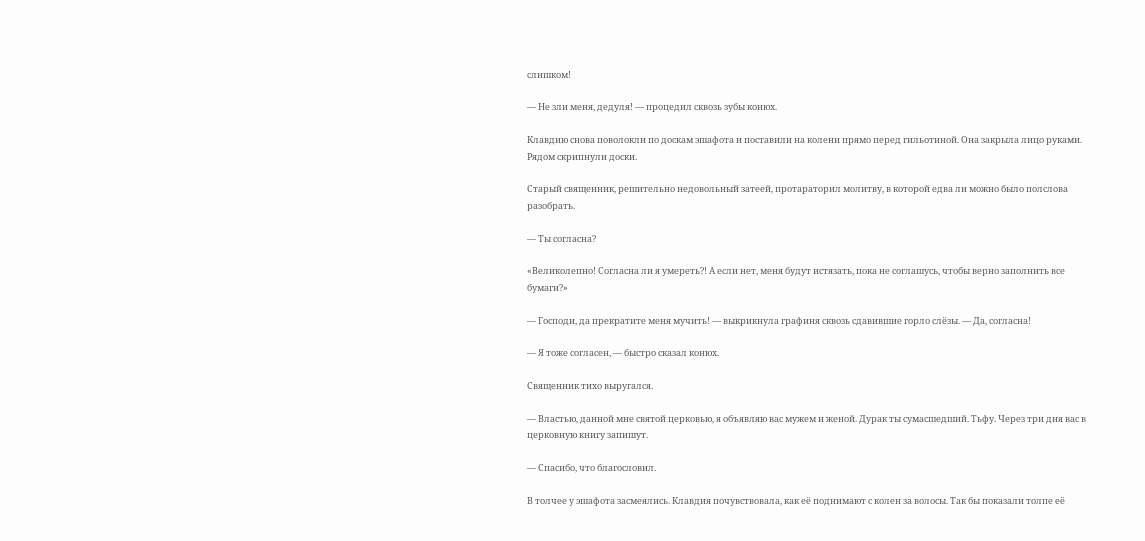слишком!

— Не зли меня, дедуля! — процедил сквозь зубы конюх.

Клавдию снова поволокли по доскам эшафота и поставили на колени прямо перед гильотиной. Она закрыла лицо руками. Рядом скрипнули доски.

Старый священник, решительно недовольный затеей, протараторил молитву, в которой едва ли можно было полслова разобрать.

— Ты согласна?

«Великолепно! Согласна ли я умереть?! А если нет, меня будут истязать, пока не соглашусь, чтобы верно заполнить все бумаги?»

— Господи, да прекратите меня мучить! — выкрикнула графиня сквозь сдавившие горло слёзы. — Да, согласна!

— Я тоже согласен, — быстро сказал конюх.

Священник тихо выругался.

— Властью, данной мне святой церковью, я объявляю вас мужем и женой. Дурак ты сумасшедший. Тьфу. Через три дня вас в церковную книгу запишут.

— Спасибо, что благословил.

В толчее у эшафота засмеялись. Клавдия почувствовала, как её поднимают с колен за волосы. Так бы показали толпе её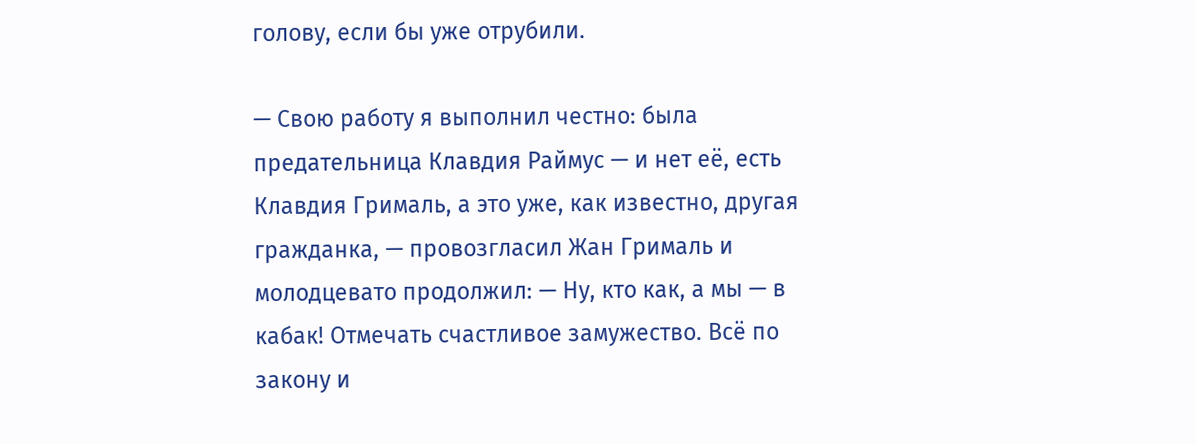голову, если бы уже отрубили.

— Свою работу я выполнил честно: была предательница Клавдия Раймус — и нет её, есть Клавдия Грималь, а это уже, как известно, другая гражданка, — провозгласил Жан Грималь и молодцевато продолжил: — Ну, кто как, а мы — в кабак! Отмечать счастливое замужество. Всё по закону и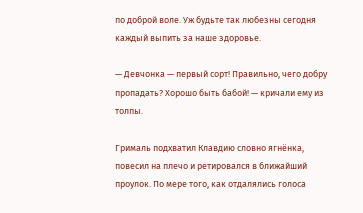по доброй воле. Уж будьте так любезны сегодня каждый выпить за наше здоровье.

— Девчонка — первый сорт! Правильно, чего добру пропадать? Хорошо быть бабой! — кричали ему из толпы.

Грималь подхватил Клавдию словно ягнёнка, повесил на плечо и ретировался в ближайший проулок. По мере того, как отдалялись голоса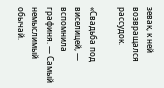зевак, к ней возвращался рассудок.

«Свадьба под виселицей, — вспомнила графиня. — Самый немыслимый обычай.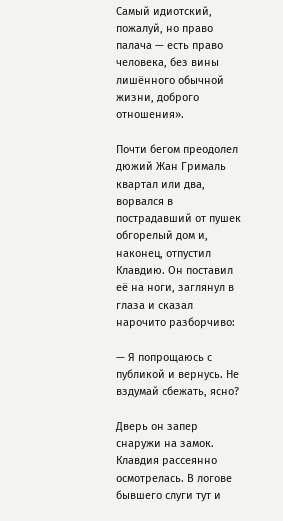Самый идиотский, пожалуй, но право палача — есть право человека, без вины лишённого обычной жизни, доброго отношения».

Почти бегом преодолел дюжий Жан Грималь квартал или два, ворвался в пострадавший от пушек обгорелый дом и, наконец, отпустил Клавдию. Он поставил её на ноги, заглянул в глаза и сказал нарочито разборчиво:

— Я попрощаюсь с публикой и вернусь. Не вздумай сбежать, ясно?

Дверь он запер снаружи на замок. Клавдия рассеянно осмотрелась. В логове бывшего слуги тут и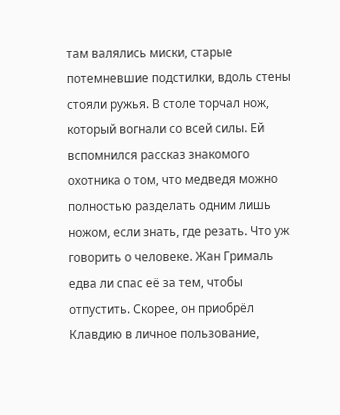там валялись миски, старые потемневшие подстилки, вдоль стены стояли ружья. В столе торчал нож, который вогнали со всей силы. Ей вспомнился рассказ знакомого охотника о том, что медведя можно полностью разделать одним лишь ножом, если знать, где резать. Что уж говорить о человеке. Жан Грималь едва ли спас её за тем, чтобы отпустить. Скорее, он приобрёл Клавдию в личное пользование,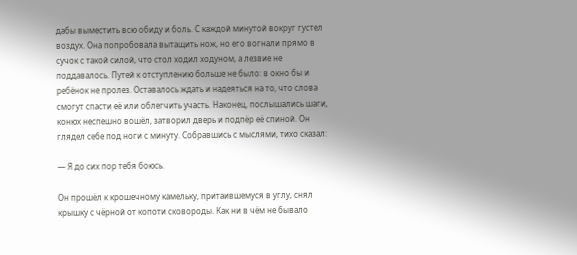дабы выместить всю обиду и боль. С каждой минутой вокруг густел воздух. Она попробовала вытащить нож, но его вогнали прямо в сучок с такой силой, что стол ходил ходуном, а лезвие не поддавалось. Путей к отступлению больше не было: в окно бы и ребёнок не пролез. Оставалось ждать и надеяться на то, что слова смогут спасти её или облегчить участь. Наконец, послышались шаги, конюх неспешно вошёл, затворил дверь и подпёр её спиной. Он глядел себе под ноги с минуту. Собравшись с мыслями, тихо сказал:

— Я до сих пор тебя боюсь.

Он прошёл к крошечному камельку, притаившемуся в углу, снял крышку с чёрной от копоти сковороды. Как ни в чём не бывало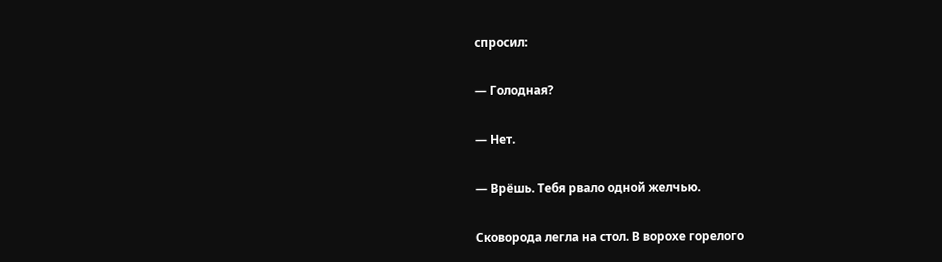спросил:

— Голодная?

— Нет.

— Врёшь. Тебя рвало одной желчью.

Сковорода легла на стол. В ворохе горелого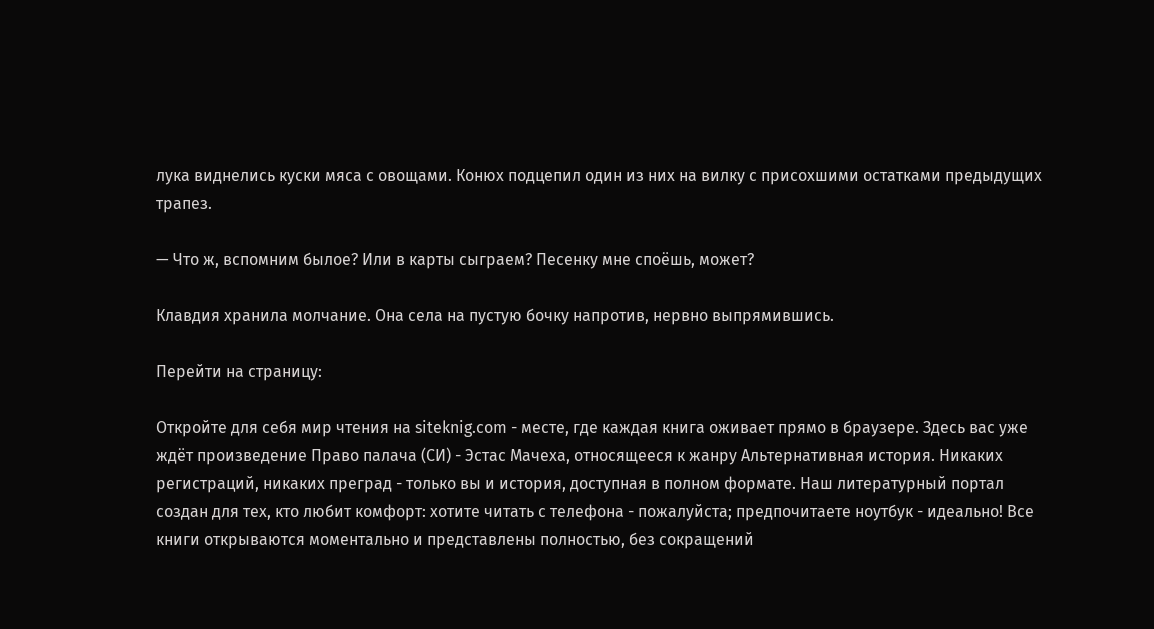лука виднелись куски мяса с овощами. Конюх подцепил один из них на вилку с присохшими остатками предыдущих трапез.

— Что ж, вспомним былое? Или в карты сыграем? Песенку мне споёшь, может?

Клавдия хранила молчание. Она села на пустую бочку напротив, нервно выпрямившись.

Перейти на страницу:

Откройте для себя мир чтения на siteknig.com - месте, где каждая книга оживает прямо в браузере. Здесь вас уже ждёт произведение Право палача (СИ) - Эстас Мачеха, относящееся к жанру Альтернативная история. Никаких регистраций, никаких преград - только вы и история, доступная в полном формате. Наш литературный портал создан для тех, кто любит комфорт: хотите читать с телефона - пожалуйста; предпочитаете ноутбук - идеально! Все книги открываются моментально и представлены полностью, без сокращений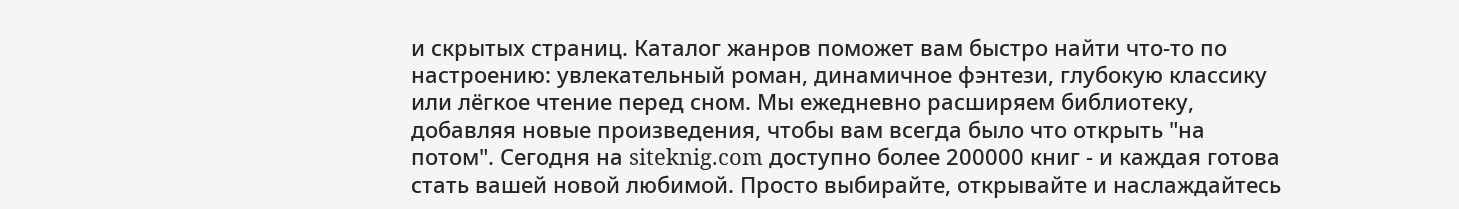и скрытых страниц. Каталог жанров поможет вам быстро найти что-то по настроению: увлекательный роман, динамичное фэнтези, глубокую классику или лёгкое чтение перед сном. Мы ежедневно расширяем библиотеку, добавляя новые произведения, чтобы вам всегда было что открыть "на потом". Сегодня на siteknig.com доступно более 200000 книг - и каждая готова стать вашей новой любимой. Просто выбирайте, открывайте и наслаждайтесь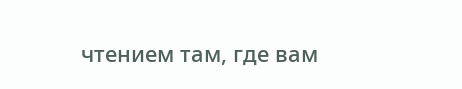чтением там, где вам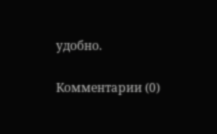удобно.

Комментарии (0)